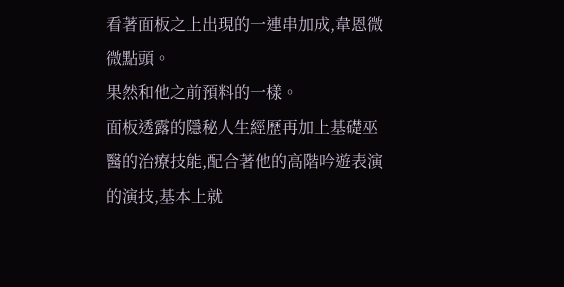看著面板之上出現的一連串加成,韋恩微微點頭。
果然和他之前預料的一樣。
面板透露的隱秘人生經歷再加上基礎巫醫的治療技能,配合著他的高階吟遊表演的演技,基本上就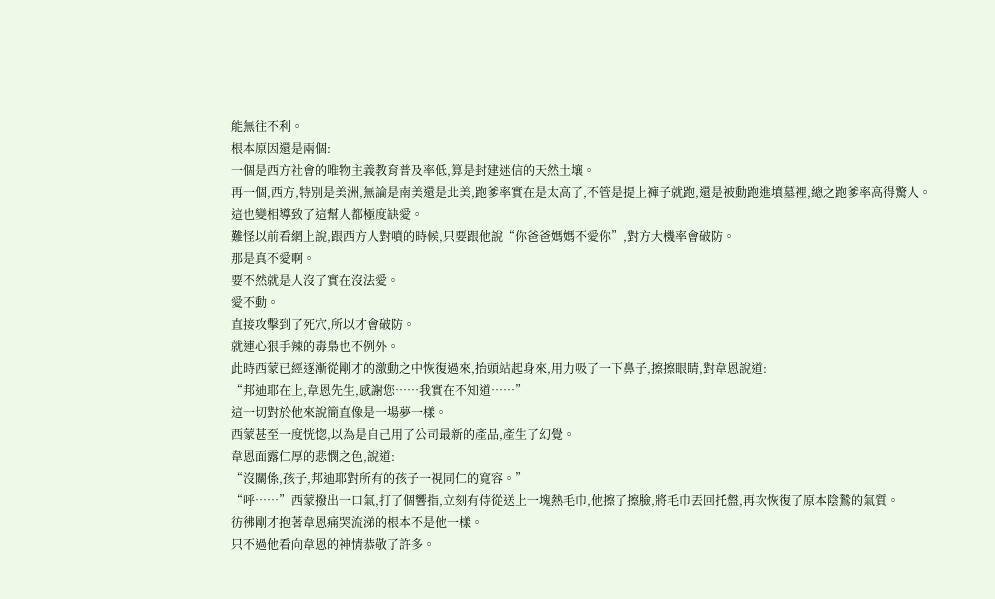能無往不利。
根本原因還是兩個:
一個是西方社會的唯物主義教育普及率低,算是封建迷信的天然土壤。
再一個,西方,特別是美洲,無論是南美還是北美,跑爹率實在是太高了,不管是提上褲子就跑,還是被動跑進墳墓裡,總之跑爹率高得驚人。
這也變相導致了這幫人都極度缺愛。
難怪以前看網上說,跟西方人對噴的時候,只要跟他說“你爸爸媽媽不愛你”,對方大機率會破防。
那是真不愛啊。
要不然就是人沒了實在沒法愛。
愛不動。
直接攻擊到了死穴,所以才會破防。
就連心狠手辣的毒梟也不例外。
此時西蒙已經逐漸從剛才的激動之中恢復過來,抬頭站起身來,用力吸了一下鼻子,擦擦眼睛,對韋恩說道:
“邦迪耶在上,韋恩先生,感謝您……我實在不知道……”
這一切對於他來說簡直像是一場夢一樣。
西蒙甚至一度恍惚,以為是自己用了公司最新的產品,產生了幻覺。
韋恩面露仁厚的悲憫之色,說道:
“沒關係,孩子,邦迪耶對所有的孩子一視同仁的寬容。”
“呼……”西蒙撥出一口氣,打了個響指,立刻有侍從送上一塊熱毛巾,他擦了擦臉,將毛巾丟回托盤,再次恢復了原本陰鷙的氣質。
彷彿剛才抱著韋恩痛哭流涕的根本不是他一樣。
只不過他看向韋恩的神情恭敬了許多。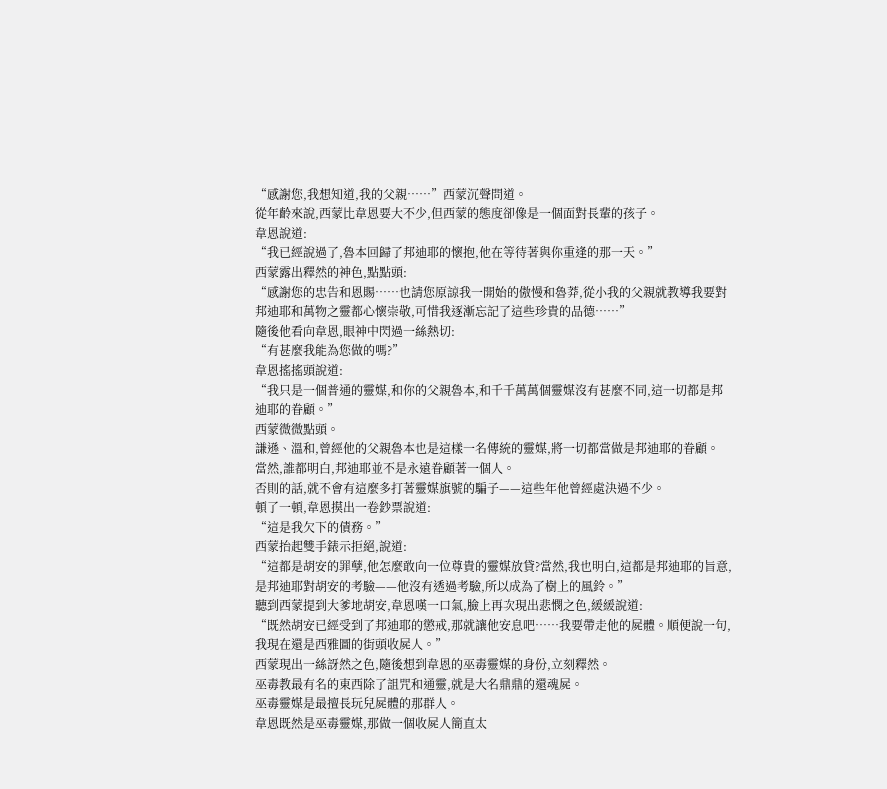“感謝您,我想知道,我的父親……”西蒙沉聲問道。
從年齡來說,西蒙比韋恩要大不少,但西蒙的態度卻像是一個面對長輩的孩子。
韋恩說道:
“我已經說過了,魯本回歸了邦迪耶的懷抱,他在等待著與你重逢的那一天。”
西蒙露出釋然的神色,點點頭:
“感謝您的忠告和恩賜……也請您原諒我一開始的傲慢和魯莽,從小我的父親就教導我要對邦迪耶和萬物之靈都心懷崇敬,可惜我逐漸忘記了這些珍貴的品德……”
隨後他看向韋恩,眼神中閃過一絲熱切:
“有甚麼我能為您做的嗎?”
韋恩搖搖頭說道:
“我只是一個普通的靈媒,和你的父親魯本,和千千萬萬個靈媒沒有甚麼不同,這一切都是邦迪耶的眷顧。”
西蒙微微點頭。
謙遜、溫和,曾經他的父親魯本也是這樣一名傳統的靈媒,將一切都當做是邦迪耶的眷顧。
當然,誰都明白,邦迪耶並不是永遠眷顧著一個人。
否則的話,就不會有這麼多打著靈媒旗號的騙子——這些年他曾經處決過不少。
頓了一頓,韋恩摸出一卷鈔票說道:
“這是我欠下的債務。”
西蒙抬起雙手錶示拒絕,說道:
“這都是胡安的罪孽,他怎麼敢向一位尊貴的靈媒放貸?當然,我也明白,這都是邦迪耶的旨意,是邦迪耶對胡安的考驗——他沒有透過考驗,所以成為了樹上的風鈴。”
聽到西蒙提到大爹地胡安,韋恩嘆一口氣,臉上再次現出悲憫之色,緩緩說道:
“既然胡安已經受到了邦迪耶的懲戒,那就讓他安息吧……我要帶走他的屍體。順便說一句,我現在還是西雅圖的街頭收屍人。”
西蒙現出一絲訝然之色,隨後想到韋恩的巫毒靈媒的身份,立刻釋然。
巫毒教最有名的東西除了詛咒和通靈,就是大名鼎鼎的還魂屍。
巫毒靈媒是最擅長玩兒屍體的那群人。
韋恩既然是巫毒靈媒,那做一個收屍人簡直太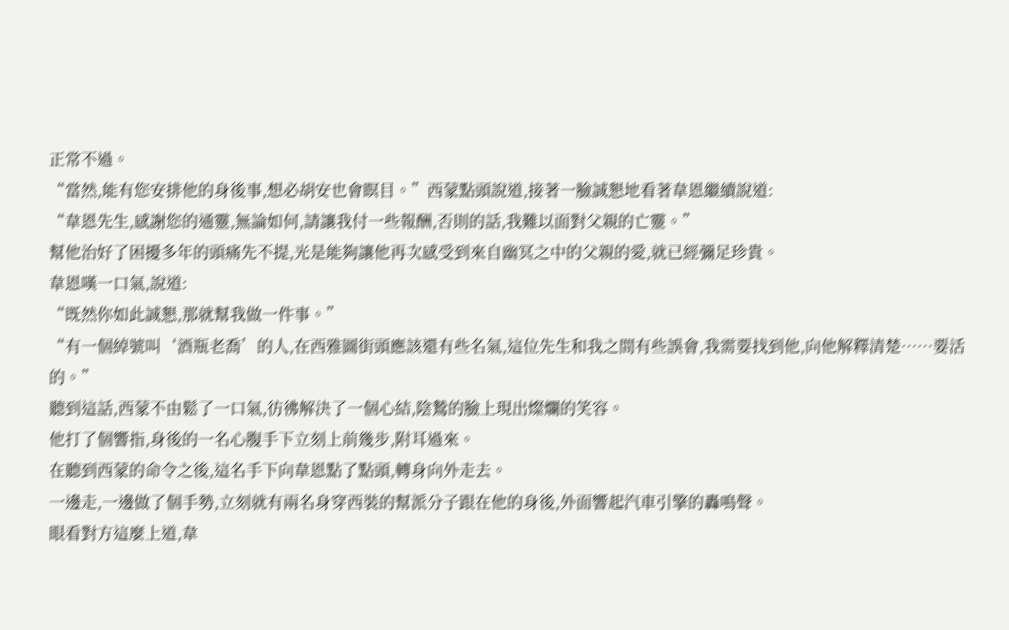正常不過。
“當然,能有您安排他的身後事,想必胡安也會瞑目。”西蒙點頭說道,接著一臉誠懇地看著韋恩繼續說道:
“韋恩先生,感謝您的通靈,無論如何,請讓我付一些報酬,否則的話,我難以面對父親的亡靈。”
幫他治好了困擾多年的頭痛先不提,光是能夠讓他再次感受到來自幽冥之中的父親的愛,就已經彌足珍貴。
韋恩嘆一口氣,說道:
“既然你如此誠懇,那就幫我做一件事。”
“有一個綽號叫‘酒瓶老喬’的人,在西雅圖街頭應該還有些名氣,這位先生和我之間有些誤會,我需要找到他,向他解釋清楚……要活的。”
聽到這話,西蒙不由鬆了一口氣,彷彿解決了一個心結,陰鷙的臉上現出燦爛的笑容。
他打了個響指,身後的一名心腹手下立刻上前幾步,附耳過來。
在聽到西蒙的命令之後,這名手下向韋恩點了點頭,轉身向外走去。
一邊走,一邊做了個手勢,立刻就有兩名身穿西裝的幫派分子跟在他的身後,外面響起汽車引擎的轟鳴聲。
眼看對方這麼上道,韋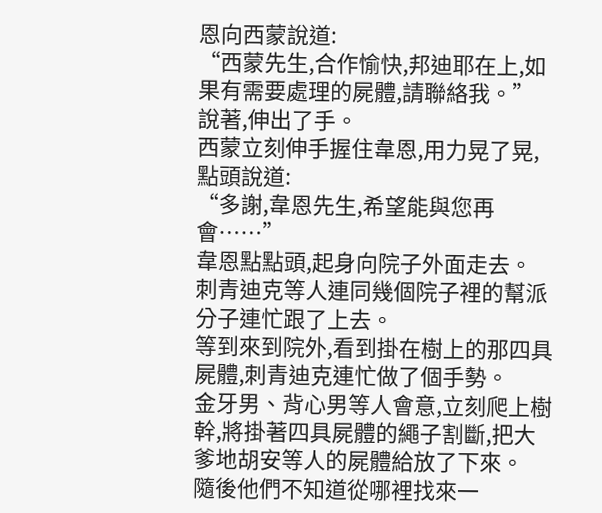恩向西蒙說道:
“西蒙先生,合作愉快,邦迪耶在上,如果有需要處理的屍體,請聯絡我。”
說著,伸出了手。
西蒙立刻伸手握住韋恩,用力晃了晃,點頭說道:
“多謝,韋恩先生,希望能與您再會……”
韋恩點點頭,起身向院子外面走去。
刺青迪克等人連同幾個院子裡的幫派分子連忙跟了上去。
等到來到院外,看到掛在樹上的那四具屍體,刺青迪克連忙做了個手勢。
金牙男、背心男等人會意,立刻爬上樹幹,將掛著四具屍體的繩子割斷,把大爹地胡安等人的屍體給放了下來。
隨後他們不知道從哪裡找來一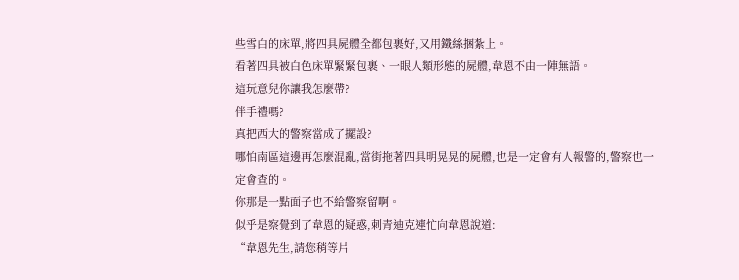些雪白的床單,將四具屍體全都包裹好,又用鐵絲捆紮上。
看著四具被白色床單緊緊包裹、一眼人類形態的屍體,韋恩不由一陣無語。
這玩意兒你讓我怎麼帶?
伴手禮嗎?
真把西大的警察當成了擺設?
哪怕南區這邊再怎麼混亂,當街拖著四具明晃晃的屍體,也是一定會有人報警的,警察也一定會查的。
你那是一點面子也不給警察留啊。
似乎是察覺到了韋恩的疑惑,刺青迪克連忙向韋恩說道:
“韋恩先生,請您稍等片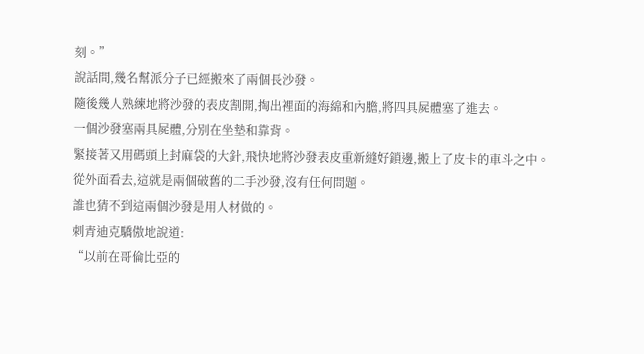刻。”
說話間,幾名幫派分子已經搬來了兩個長沙發。
隨後幾人熟練地將沙發的表皮割開,掏出裡面的海綿和內膽,將四具屍體塞了進去。
一個沙發塞兩具屍體,分別在坐墊和靠背。
緊接著又用碼頭上封麻袋的大針,飛快地將沙發表皮重新縫好鎖邊,搬上了皮卡的車斗之中。
從外面看去,這就是兩個破舊的二手沙發,沒有任何問題。
誰也猜不到這兩個沙發是用人材做的。
刺青迪克驕傲地說道:
“以前在哥倫比亞的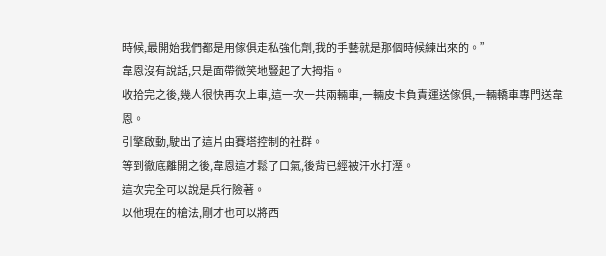時候,最開始我們都是用傢俱走私強化劑,我的手藝就是那個時候練出來的。”
韋恩沒有說話,只是面帶微笑地豎起了大拇指。
收拾完之後,幾人很快再次上車,這一次一共兩輛車,一輛皮卡負責運送傢俱,一輛轎車專門送韋恩。
引擎啟動,駛出了這片由賽塔控制的社群。
等到徹底離開之後,韋恩這才鬆了口氣,後背已經被汗水打溼。
這次完全可以說是兵行險著。
以他現在的槍法,剛才也可以將西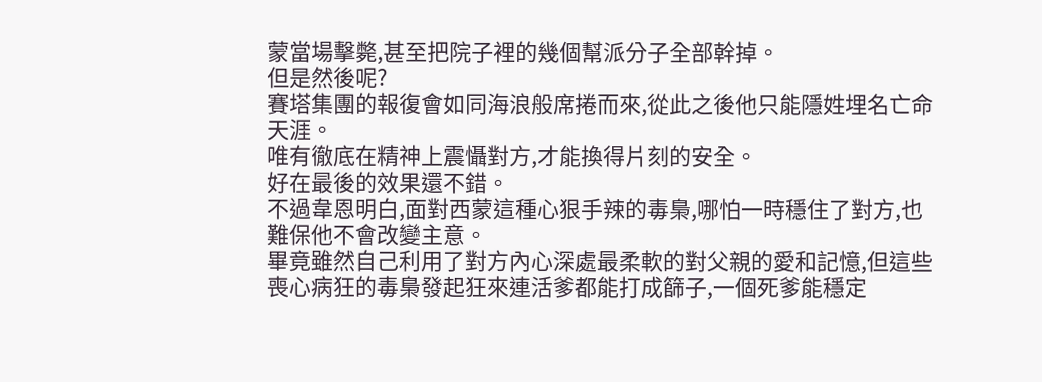蒙當場擊斃,甚至把院子裡的幾個幫派分子全部幹掉。
但是然後呢?
賽塔集團的報復會如同海浪般席捲而來,從此之後他只能隱姓埋名亡命天涯。
唯有徹底在精神上震懾對方,才能換得片刻的安全。
好在最後的效果還不錯。
不過韋恩明白,面對西蒙這種心狠手辣的毒梟,哪怕一時穩住了對方,也難保他不會改變主意。
畢竟雖然自己利用了對方內心深處最柔軟的對父親的愛和記憶,但這些喪心病狂的毒梟發起狂來連活爹都能打成篩子,一個死爹能穩定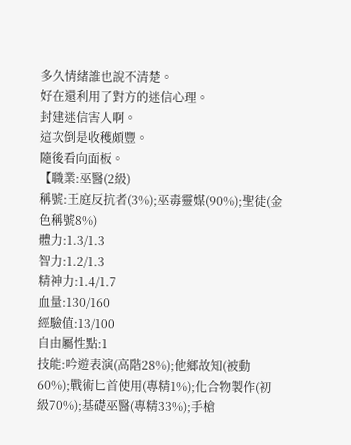多久情緒誰也說不清楚。
好在還利用了對方的迷信心理。
封建迷信害人啊。
這次倒是收穫頗豐。
隨後看向面板。
【職業:巫醫(2級)
稱號:王庭反抗者(3%);巫毒靈媒(90%);聖徒(金色稱號8%)
體力:1.3/1.3
智力:1.2/1.3
精神力:1.4/1.7
血量:130/160
經驗值:13/100
自由屬性點:1
技能:吟遊表演(高階28%);他鄉故知(被動60%);戰術匕首使用(專精1%);化合物製作(初級70%);基礎巫醫(專精33%);手槍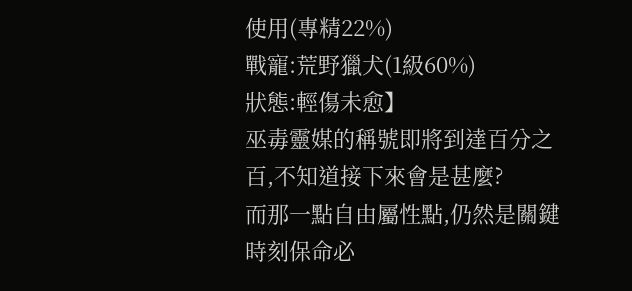使用(專精22%)
戰寵:荒野獵犬(1級60%)
狀態:輕傷未愈】
巫毒靈媒的稱號即將到達百分之百,不知道接下來會是甚麼?
而那一點自由屬性點,仍然是關鍵時刻保命必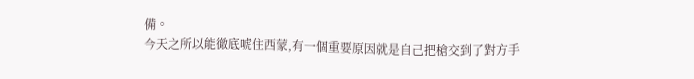備。
今天之所以能徹底唬住西蒙,有一個重要原因就是自己把槍交到了對方手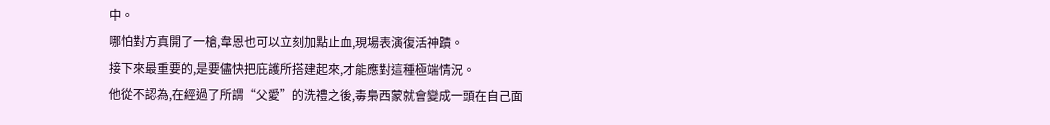中。
哪怕對方真開了一槍,韋恩也可以立刻加點止血,現場表演復活神蹟。
接下來最重要的,是要儘快把庇護所搭建起來,才能應對這種極端情況。
他從不認為,在經過了所謂“父愛”的洗禮之後,毒梟西蒙就會變成一頭在自己面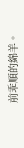前乖順的綿羊。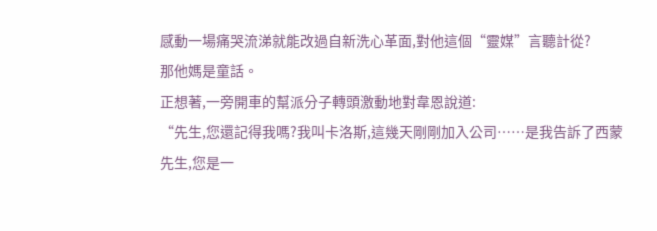感動一場痛哭流涕就能改過自新洗心革面,對他這個“靈媒”言聽計從?
那他媽是童話。
正想著,一旁開車的幫派分子轉頭激動地對韋恩說道:
“先生,您還記得我嗎?我叫卡洛斯,這幾天剛剛加入公司……是我告訴了西蒙先生,您是一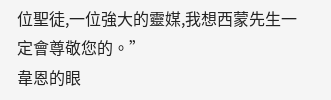位聖徒,一位強大的靈媒,我想西蒙先生一定會尊敬您的。”
韋恩的眼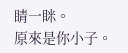睛一眯。
原來是你小子。